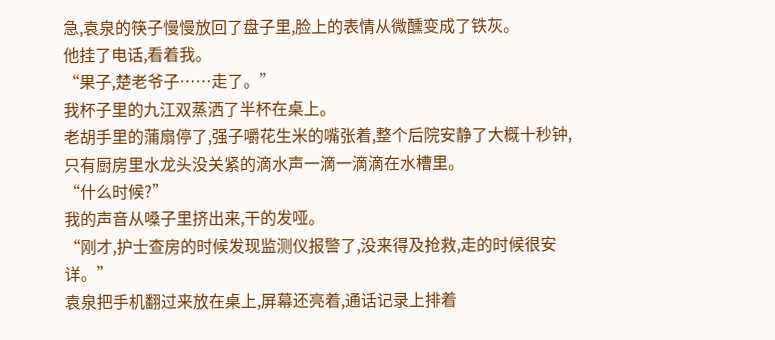急,袁泉的筷子慢慢放回了盘子里,脸上的表情从微醺变成了铁灰。
他挂了电话,看着我。
“果子,楚老爷子……走了。”
我杯子里的九江双蒸洒了半杯在桌上。
老胡手里的蒲扇停了,强子嚼花生米的嘴张着,整个后院安静了大概十秒钟,只有厨房里水龙头没关紧的滴水声一滴一滴滴在水槽里。
“什么时候?”
我的声音从嗓子里挤出来,干的发哑。
“刚才,护士查房的时候发现监测仪报警了,没来得及抢救,走的时候很安详。”
袁泉把手机翻过来放在桌上,屏幕还亮着,通话记录上排着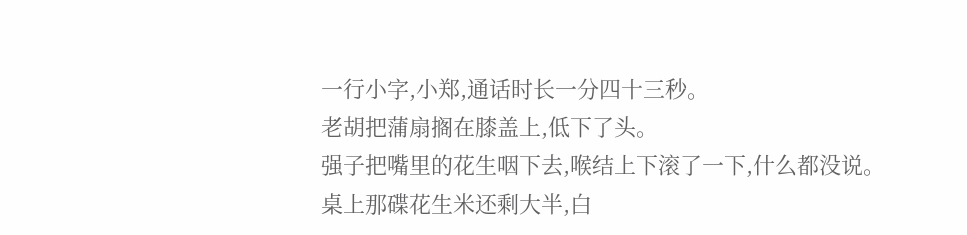一行小字,小郑,通话时长一分四十三秒。
老胡把蒲扇搁在膝盖上,低下了头。
强子把嘴里的花生咽下去,喉结上下滚了一下,什么都没说。
桌上那碟花生米还剩大半,白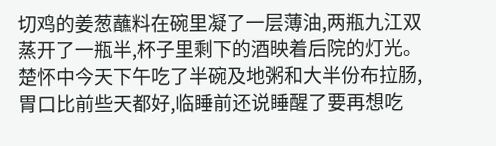切鸡的姜葱蘸料在碗里凝了一层薄油,两瓶九江双蒸开了一瓶半,杯子里剩下的酒映着后院的灯光。
楚怀中今天下午吃了半碗及地粥和大半份布拉肠,胃口比前些天都好,临睡前还说睡醒了要再想吃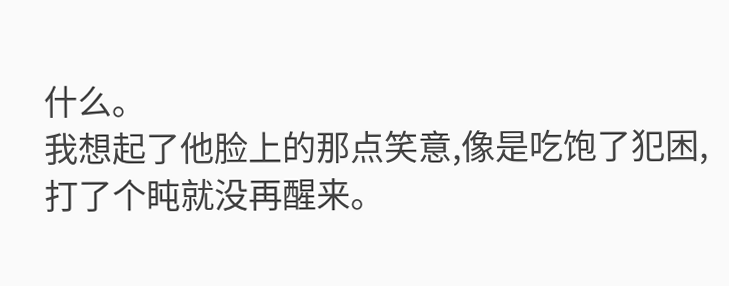什么。
我想起了他脸上的那点笑意,像是吃饱了犯困,打了个盹就没再醒来。